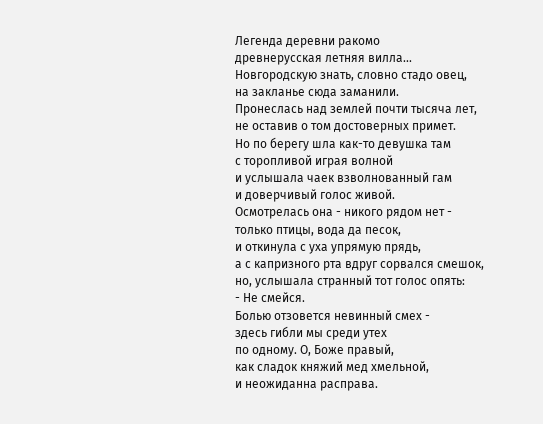Легенда деревни ракомо
древнерусская летняя вилла...
Новгородскую знать, словно стадо овец,
на закланье сюда заманили.
Пронеслась над землей почти тысяча лет,
не оставив о том достоверных примет.
Но по берегу шла как-то девушка там
с торопливой играя волной
и услышала чаек взволнованный гам
и доверчивый голос живой.
Осмотрелась она - никого рядом нет -
только птицы, вода да песок,
и откинула с уха упрямую прядь,
а с капризного рта вдруг сорвался смешок,
но, услышала странный тот голос опять:
- Не смейся.
Болью отзовется невинный смех -
здесь гибли мы среди утех
по одному. О, Боже правый,
как сладок княжий мед хмельной,
и неожиданна расправа.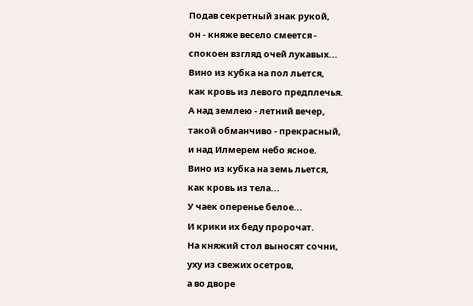Подав секретный знак рукой,
он - княже весело смеется -
спокоен взгляд очей лукавых...
Вино из кубка на пол льется,
как кровь из левого предплечья.
А над землею - летний вечер,
такой обманчиво - прекрасный,
и над Илмерем небо ясное.
Вино из кубка на земь льется,
как кровь из тела...
У чаек оперенье белое...
И крики их беду пророчат.
На княжий стол выносят сочни,
уху из свежих осетров,
а во дворе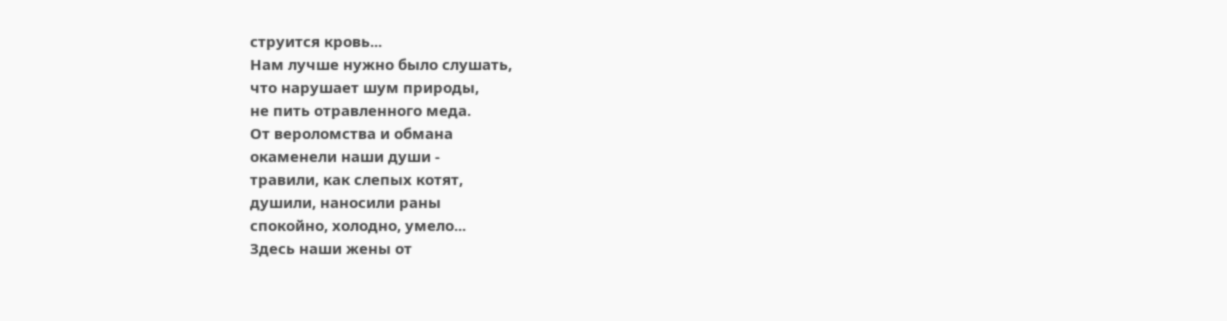струится кровь...
Нам лучше нужно было слушать,
что нарушает шум природы,
не пить отравленного меда.
От вероломства и обмана
окаменели наши души -
травили, как слепых котят,
душили, наносили раны
спокойно, холодно, умело...
Здесь наши жены от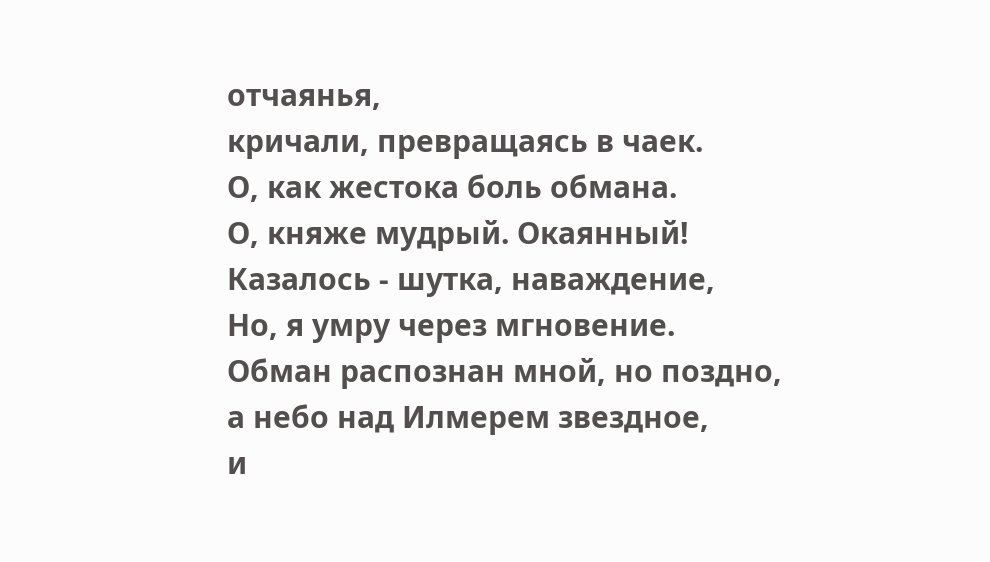отчаянья,
кричали, превращаясь в чаек.
О, как жестока боль обмана.
О, княже мудрый. Окаянный!
Казалось - шутка, наваждение,
Но, я умру через мгновение.
Обман распознан мной, но поздно,
а небо над Илмерем звездное,
и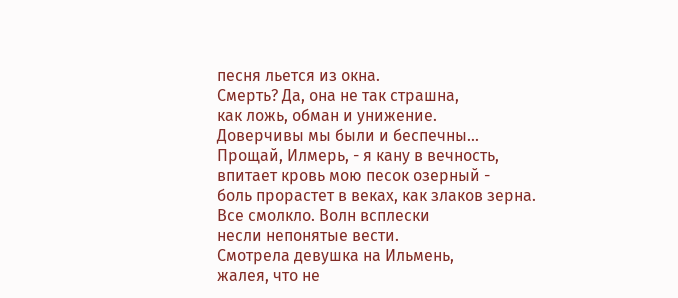песня льется из окна.
Смерть? Да, она не так страшна,
как ложь, обман и унижение.
Доверчивы мы были и беспечны...
Прощай, Илмерь, - я кану в вечность,
впитает кровь мою песок озерный -
боль прорастет в веках, как злаков зерна.
Все смолкло. Волн всплески
несли непонятые вести.
Смотрела девушка на Ильмень,
жалея, что не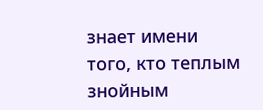знает имени
того, кто теплым знойным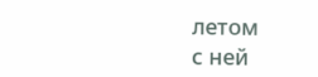летом
с ней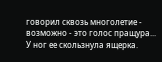говорил сквозь многолетие -
возможно - это голос пращура...
У ног ее скользнула ящерка.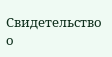Свидетельство о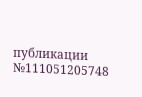публикации №111051205748